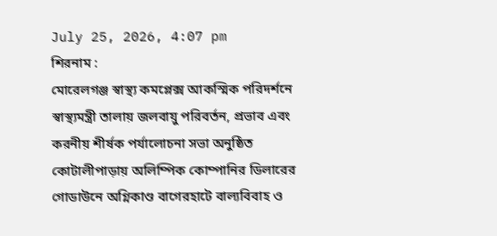July 25, 2026, 4:07 pm
শিরনাম :
মোরেলগঞ্জ স্বাস্থ্য কমপ্লেক্স আকস্মিক পরিদর্শনে স্বাস্থ্যমন্ত্রী তালায় জলবায়ু পরিবর্তন, প্রভাব এবং করনীয় শীর্ষক পর্যালোচনা সভা অনুষ্ঠিত কোটালীপাড়ায় অলিম্পিক কোম্পানির ডিলারের গোডাউনে অগ্নিকাণ্ড বাগেরহাটে বাল্যবিবাহ ও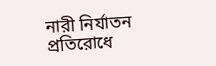নারী নির্যাতন প্রতিরোধে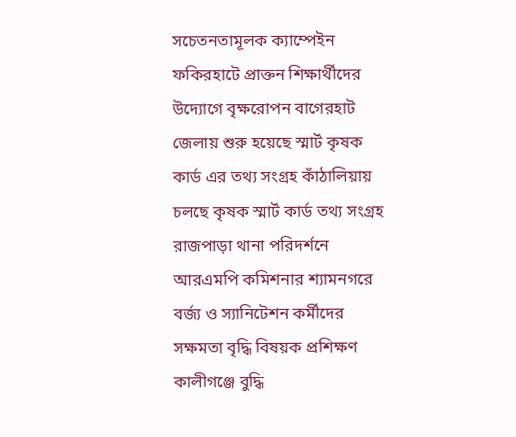সচেতনতামূলক ক্যাম্পেইন ফকিরহাটে প্রাক্তন শিক্ষার্থীদের উদ্যোগে বৃক্ষরোপন বাগেরহাট জেলায় শুরু হয়েছে স্মার্ট কৃষক কার্ড এর তথ্য সংগ্রহ কাঁঠালিয়ায় চলছে কৃষক স্মার্ট কার্ড তথ্য সংগ্রহ রাজপাড়া থানা পরিদর্শনে আরএমপি কমিশনার শ্যামনগরে বর্জ্য ও স্যানিটেশন কর্মীদের সক্ষমতা বৃদ্ধি বিষয়ক প্রশিক্ষণ কালীগঞ্জে বুদ্ধি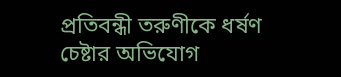প্রতিবন্ধী তরুণীকে ধর্ষণ চেষ্টার অভিযোগ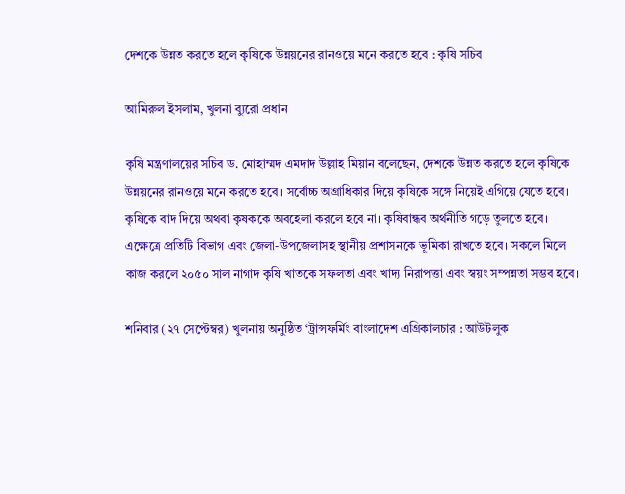দেশকে উন্নত করতে হলে কৃষিকে উন্নয়নের রানওয়ে মনে করতে হবে : কৃষি সচিব

আমিরুল ইসলাম, খুলনা ব্যুরো প্রধান

কৃষি মন্ত্রণালয়ের সচিব ড. মোহাম্মদ এমদাদ উল্লাহ মিয়ান বলেছেন, দেশকে উন্নত করতে হলে কৃষিকে উন্নয়নের রানওয়ে মনে করতে হবে। সর্বোচ্চ অগ্রাধিকার দিয়ে কৃষিকে সঙ্গে নিয়েই এগিয়ে যেতে হবে। কৃষিকে বাদ দিয়ে অথবা কৃষককে অবহেলা করলে হবে না। কৃষিবান্ধব অর্থনীতি গড়ে তুলতে হবে। এক্ষেত্রে প্রতিটি বিভাগ এবং জেলা-উপজেলাসহ স্থানীয় প্রশাসনকে ভূমিকা রাখতে হবে। সকলে মিলে কাজ করলে ২০৫০ সাল নাগাদ কৃষি খাতকে সফলতা এবং খাদ্য নিরাপত্তা এবং স্বয়ং সম্পন্নতা সম্ভব হবে।

শনিবার (২৭ সেপ্টেম্বর) খুলনায় অনুষ্ঠিত ‘ট্রান্সফর্মিং বাংলাদেশ এগ্রিকালচার : আউটলুক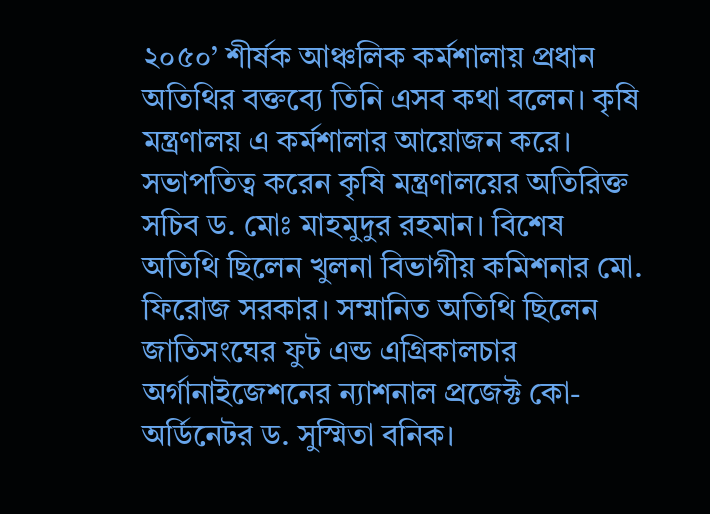২০৫০’ শীর্ষক আঞ্চলিক কর্মশালায় প্রধান অতিথির বক্তব্যে তিনি এসব কথা বলেন। কৃষি মন্ত্রণালয় এ কর্মশালার আয়োজন করে।
সভাপতিত্ব করেন কৃষি মন্ত্রণালয়ের অতিরিক্ত সচিব ড. মোঃ মাহমুদুর রহমান। বিশেষ অতিথি ছিলেন খুলনা বিভাগীয় কমিশনার মো. ফিরোজ সরকার। সম্মানিত অতিথি ছিলেন জাতিসংঘের ফুট এন্ড এগ্রিকালচার অর্গানাইজেশনের ন্যাশনাল প্রজেক্ট কো- অর্ডিনেটর ড. সুস্মিতা বনিক।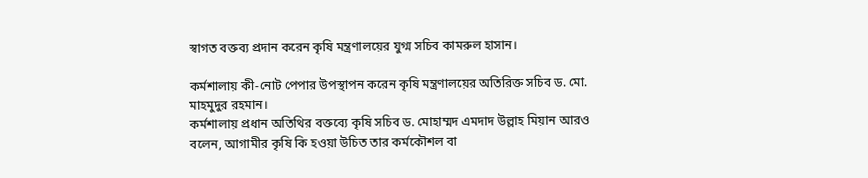স্বাগত বক্তব্য প্রদান করেন কৃষি মন্ত্রণালয়ের যুগ্ম সচিব কামরুল হাসান।

কর্মশালায় কী-নোট পেপার উপস্থাপন করেন কৃষি মন্ত্রণালয়ের অতিরিক্ত সচিব ড. মো. মাহমুদুর রহমান।
কর্মশালায় প্রধান অতিথির বক্তব্যে কৃষি সচিব ড. মোহাম্মদ এমদাদ উল্লাহ মিয়ান আরও বলেন, আগামীর কৃষি কি হওয়া উচিত তার কর্মকৌশল বা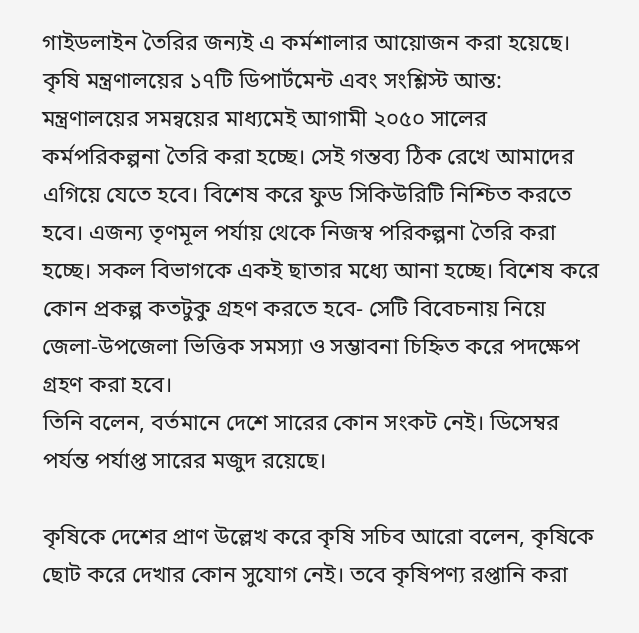গাইডলাইন তৈরির জন্যই এ কর্মশালার আয়োজন করা হয়েছে। কৃষি মন্ত্রণালয়ের ১৭টি ডিপার্টমেন্ট এবং সংশ্লিস্ট আন্ত: মন্ত্রণালয়ের সমন্বয়ের মাধ্যমেই আগামী ২০৫০ সালের কর্মপরিকল্পনা তৈরি করা হচ্ছে। সেই গন্তব্য ঠিক রেখে আমাদের এগিয়ে যেতে হবে। বিশেষ করে ফুড সিকিউরিটি নিশ্চিত করতে হবে। এজন্য তৃণমূল পর্যায় থেকে নিজস্ব পরিকল্পনা তৈরি করা হচ্ছে। সকল বিভাগকে একই ছাতার মধ্যে আনা হচ্ছে। বিশেষ করে কোন প্রকল্প কতটুকু গ্রহণ করতে হবে- সেটি বিবেচনায় নিয়ে জেলা-উপজেলা ভিত্তিক সমস্যা ও সম্ভাবনা চিহ্নিত করে পদক্ষেপ গ্রহণ করা হবে।
তিনি বলেন, বর্তমানে দেশে সারের কোন সংকট নেই। ডিসেম্বর পর্যন্ত পর্যাপ্ত সারের মজুদ রয়েছে।

কৃষিকে দেশের প্রাণ উল্লেখ করে কৃষি সচিব আরো বলেন, কৃষিকে ছোট করে দেখার কোন সুযোগ নেই। তবে কৃষিপণ্য রপ্তানি করা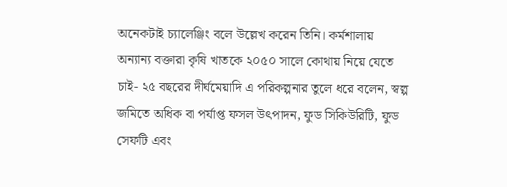অনেকটাই চ্যালেঞ্জিং বলে উল্লেখ করেন তিনি। কর্মশালায় অন্যান্য বক্তারা কৃষি খাতকে ২০৫০ সালে কোথায় নিয়ে যেতে চাই- ২৫ বছরের দীর্ঘমেয়াদি এ পরিকল্পনার তুলে ধরে বলেন, স্বল্প জমিতে অধিক বা পর্যাপ্ত ফসল উৎপাদন, ফুড সিকিউরিটি, ফুড সেফটি এবং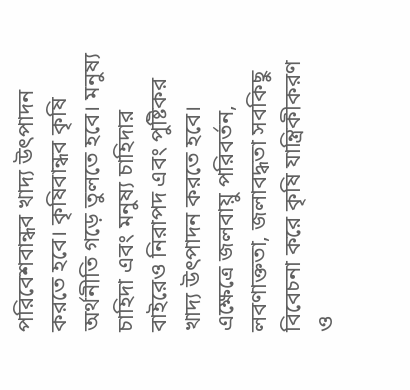পরিবেশবান্ধব খাদ্য উৎপাদন করতে হবে। কৃষিবান্ধব কৃষি অর্থনীতি গড়ে তুলতে হবে। মনুষ্য চাহিদা এবং মনুষ্য চাহিদার বাইরেও নিরাপদ এবং পুষ্টিকর খাদ্য উৎপাদন করতে হবে। এক্ষেত্রে জলবায়ু পরিবর্তন, লবণাক্ততা, জলাবদ্ধতা সবকিছু বিবেচনা করে কৃষি যান্ত্রিকীকরণ ও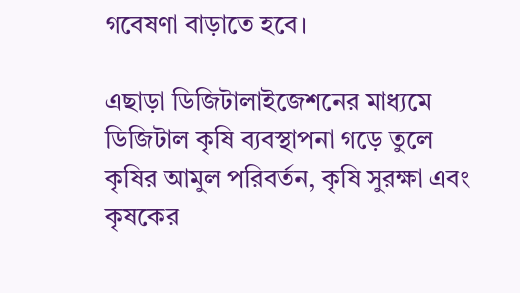গবেষণা বাড়াতে হবে।

এছাড়া ডিজিটালাইজেশনের মাধ্যমে ডিজিটাল কৃষি ব্যবস্থাপনা গড়ে তুলে কৃষির আমুল পরিবর্তন, কৃষি সুরক্ষা এবং কৃষকের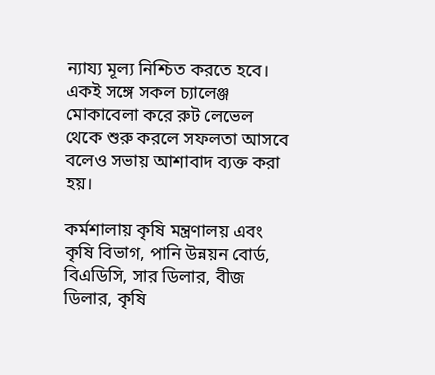ন্যায্য মূল্য নিশ্চিত করতে হবে। একই সঙ্গে সকল চ্যালেঞ্জ মোকাবেলা করে রুট লেভেল থেকে শুরু করলে সফলতা আসবে বলেও সভায় আশাবাদ ব্যক্ত করা হয়।

কর্মশালায় কৃষি মন্ত্রণালয় এবং কৃষি বিভাগ, পানি উন্নয়ন বোর্ড, বিএডিসি, সার ডিলার, বীজ ডিলার, কৃষি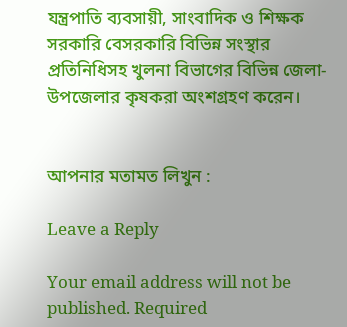যন্ত্রপাতি ব্যবসায়ী, সাংবাদিক ও শিক্ষক সরকারি বেসরকারি বিভিন্ন সংস্থার প্রতিনিধিসহ খুলনা বিভাগের বিভিন্ন জেলা- উপজেলার কৃষকরা অংশগ্রহণ করেন।


আপনার মতামত লিখুন :

Leave a Reply

Your email address will not be published. Required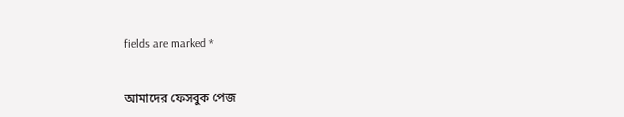fields are marked *


আমাদের ফেসবুক পেজ